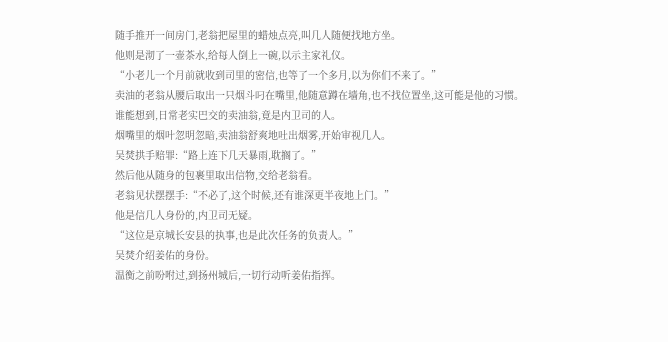随手推开一间房门,老翁把屋里的蜡烛点亮,叫几人随便找地方坐。
他则是沏了一壶茶水,给每人倒上一碗,以示主家礼仪。
“小老儿一个月前就收到司里的密信,也等了一个多月,以为你们不来了。”
卖油的老翁从腰后取出一只烟斗叼在嘴里,他随意蹲在墙角,也不找位置坐,这可能是他的习惯。
谁能想到,日常老实巴交的卖油翁,竟是内卫司的人。
烟嘴里的烟叶忽明忽暗,卖油翁舒爽地吐出烟雾,开始审视几人。
吴焚拱手赔罪:“路上连下几天暴雨,耽搁了。”
然后他从随身的包裹里取出信物,交给老翁看。
老翁见状摆摆手:“不必了,这个时候,还有谁深更半夜地上门。”
他是信几人身份的,内卫司无疑。
“这位是京城长安县的执事,也是此次任务的负责人。”
吴焚介绍姜佑的身份。
温衡之前吩咐过,到扬州城后,一切行动听姜佑指挥。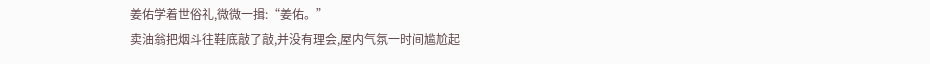姜佑学着世俗礼,微微一揖:“姜佑。”
卖油翁把烟斗往鞋底敲了敲,并没有理会,屋内气氛一时间尴尬起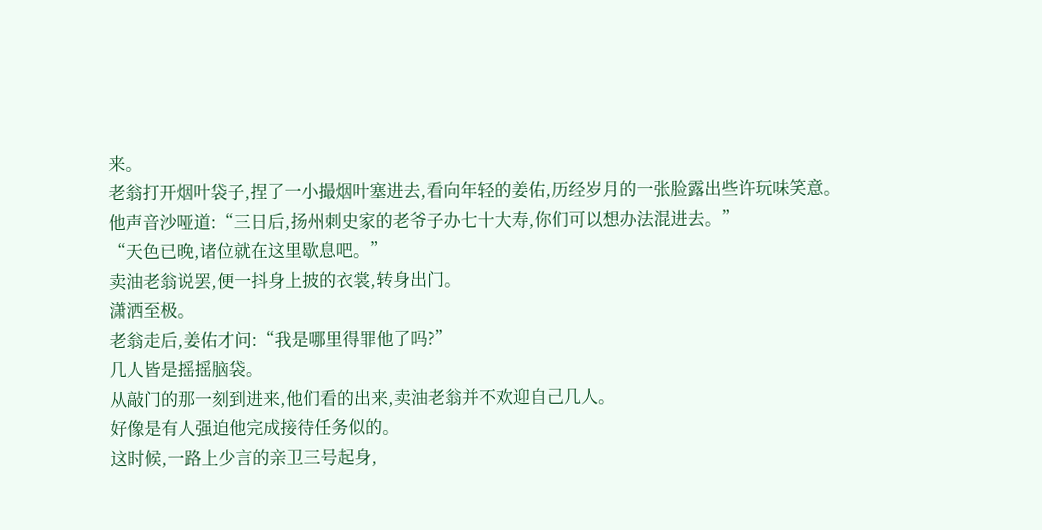来。
老翁打开烟叶袋子,捏了一小撮烟叶塞进去,看向年轻的姜佑,历经岁月的一张脸露出些许玩味笑意。
他声音沙哑道:“三日后,扬州刺史家的老爷子办七十大寿,你们可以想办法混进去。”
“天色已晚,诸位就在这里歇息吧。”
卖油老翁说罢,便一抖身上披的衣裳,转身出门。
潇洒至极。
老翁走后,姜佑才问:“我是哪里得罪他了吗?”
几人皆是摇摇脑袋。
从敲门的那一刻到进来,他们看的出来,卖油老翁并不欢迎自己几人。
好像是有人强迫他完成接待任务似的。
这时候,一路上少言的亲卫三号起身,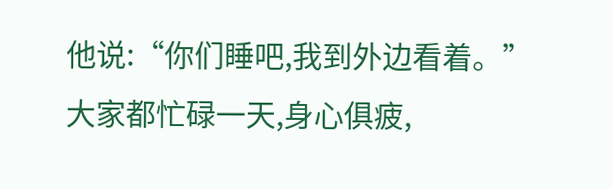他说:“你们睡吧,我到外边看着。”
大家都忙碌一天,身心俱疲,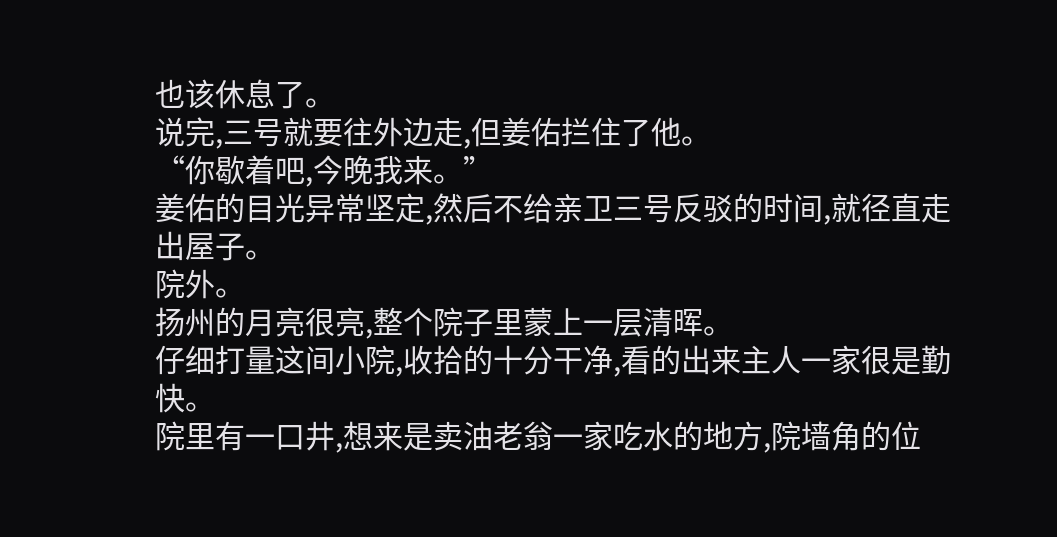也该休息了。
说完,三号就要往外边走,但姜佑拦住了他。
“你歇着吧,今晚我来。”
姜佑的目光异常坚定,然后不给亲卫三号反驳的时间,就径直走出屋子。
院外。
扬州的月亮很亮,整个院子里蒙上一层清晖。
仔细打量这间小院,收拾的十分干净,看的出来主人一家很是勤快。
院里有一口井,想来是卖油老翁一家吃水的地方,院墙角的位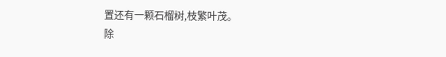置还有一颗石榴树,枝繁叶茂。
除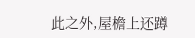此之外,屋檐上还蹲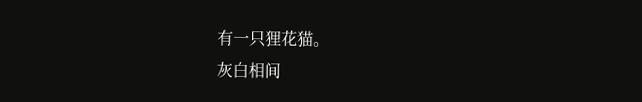有一只狸花猫。
灰白相间